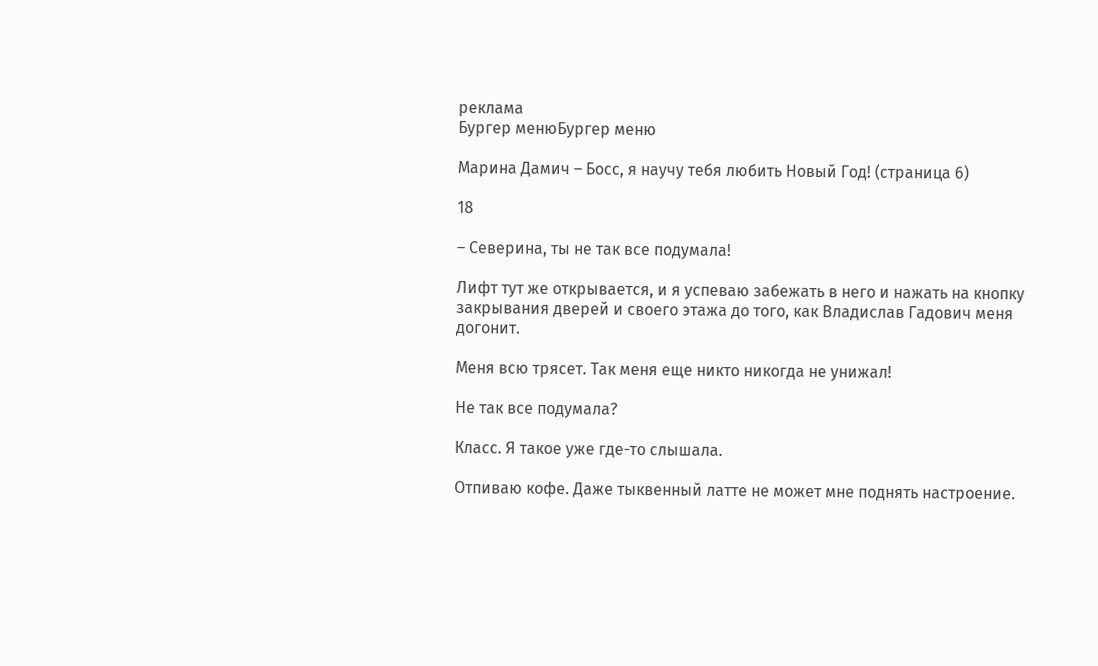реклама
Бургер менюБургер меню

Марина Дамич – Босс, я научу тебя любить Новый Год! (страница 6)

18

– Северина, ты не так все подумала!

Лифт тут же открывается, и я успеваю забежать в него и нажать на кнопку закрывания дверей и своего этажа до того, как Владислав Гадович меня догонит.

Меня всю трясет. Так меня еще никто никогда не унижал!

Не так все подумала?

Класс. Я такое уже где-то слышала.

Отпиваю кофе. Даже тыквенный латте не может мне поднять настроение.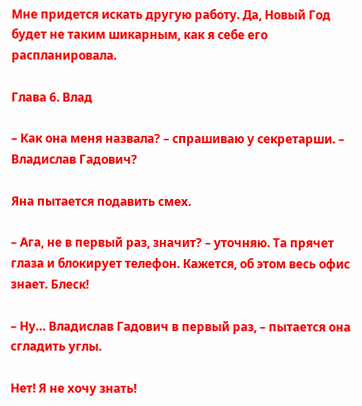Мне придется искать другую работу. Да, Новый Год будет не таким шикарным, как я себе его распланировала.

Глава 6. Влад

– Как она меня назвала? – спрашиваю у секретарши. – Владислав Гадович?

Яна пытается подавить смех.

– Ага, не в первый раз, значит? – уточняю. Та прячет глаза и блокирует телефон. Кажется, об этом весь офис знает. Блеск!

– Ну… Владислав Гадович в первый раз, – пытается она сгладить углы.

Нет! Я не хочу знать!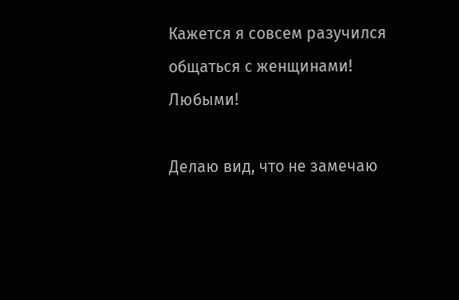Кажется я совсем разучился общаться с женщинами! Любыми!

Делаю вид, что не замечаю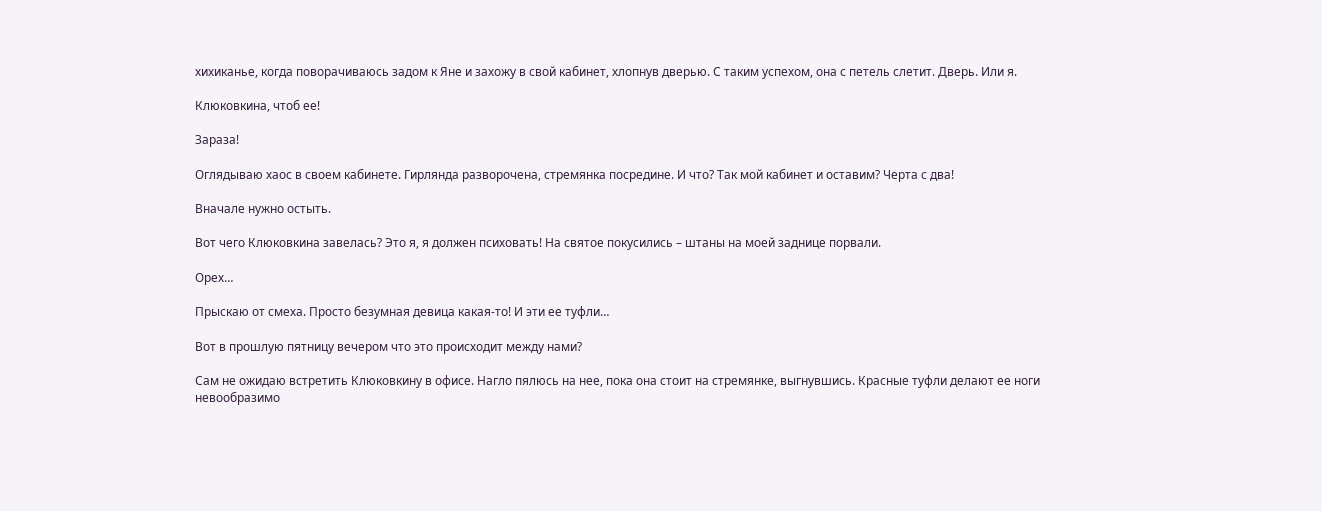хихиканье, когда поворачиваюсь задом к Яне и захожу в свой кабинет, хлопнув дверью. С таким успехом, она с петель слетит. Дверь. Или я.

Клюковкина, чтоб ее!

Зараза!

Оглядываю хаос в своем кабинете. Гирлянда разворочена, стремянка посредине. И что? Так мой кабинет и оставим? Черта с два!

Вначале нужно остыть.

Вот чего Клюковкина завелась? Это я, я должен психовать! На святое покусились – штаны на моей заднице порвали.

Орех…

Прыскаю от смеха. Просто безумная девица какая-то! И эти ее туфли…

Вот в прошлую пятницу вечером что это происходит между нами?

Сам не ожидаю встретить Клюковкину в офисе. Нагло пялюсь на нее, пока она стоит на стремянке, выгнувшись. Красные туфли делают ее ноги невообразимо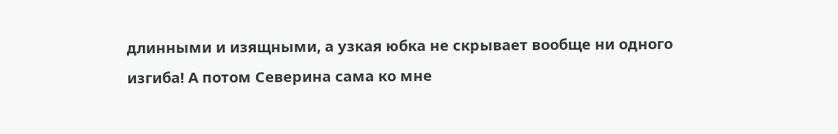длинными и изящными, а узкая юбка не скрывает вообще ни одного изгиба! А потом Северина сама ко мне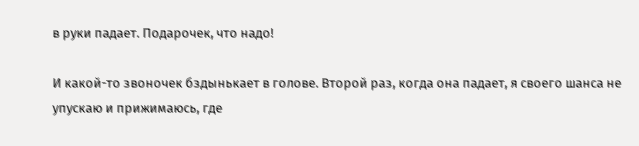в руки падает. Подарочек, что надо!

И какой-то звоночек бздынькает в голове. Второй раз, когда она падает, я своего шанса не упускаю и прижимаюсь, где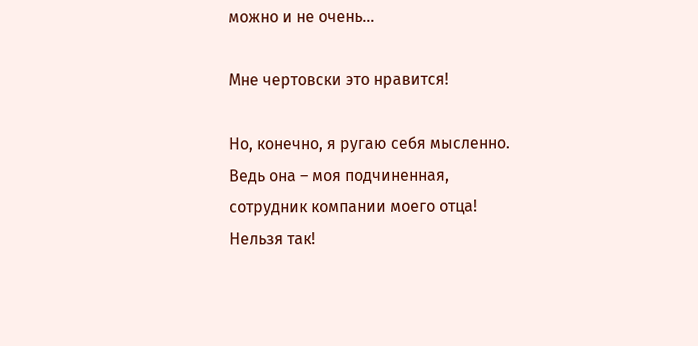можно и не очень…

Мне чертовски это нравится!

Но, конечно, я ругаю себя мысленно. Ведь она – моя подчиненная, сотрудник компании моего отца! Нельзя так!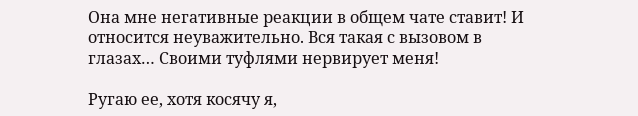Она мне негативные реакции в общем чате ставит! И относится неуважительно. Вся такая с вызовом в глазах… Своими туфлями нервирует меня!

Ругаю ее, хотя косячу я,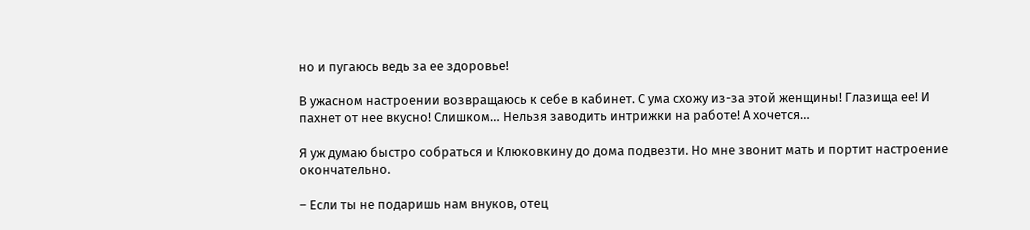но и пугаюсь ведь за ее здоровье!

В ужасном настроении возвращаюсь к себе в кабинет. С ума схожу из-за этой женщины! Глазища ее! И пахнет от нее вкусно! Слишком… Нельзя заводить интрижки на работе! А хочется…

Я уж думаю быстро собраться и Клюковкину до дома подвезти. Но мне звонит мать и портит настроение окончательно.

– Если ты не подаришь нам внуков, отец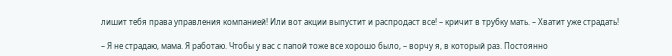лишит тебя права управления компанией! Или вот акции выпустит и распродаст все! – кричит в трубку мать. – Хватит уже страдать!

– Я не страдаю, мама. Я работаю. Чтобы у вас с папой тоже все хорошо было, – ворчу я, в который раз. Постоянно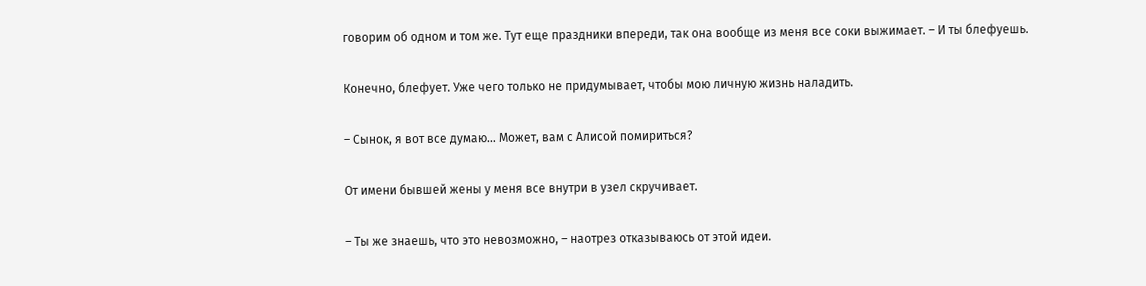говорим об одном и том же. Тут еще праздники впереди, так она вообще из меня все соки выжимает. – И ты блефуешь.

Конечно, блефует. Уже чего только не придумывает, чтобы мою личную жизнь наладить.

– Сынок, я вот все думаю… Может, вам с Алисой помириться?

От имени бывшей жены у меня все внутри в узел скручивает.

– Ты же знаешь, что это невозможно, – наотрез отказываюсь от этой идеи.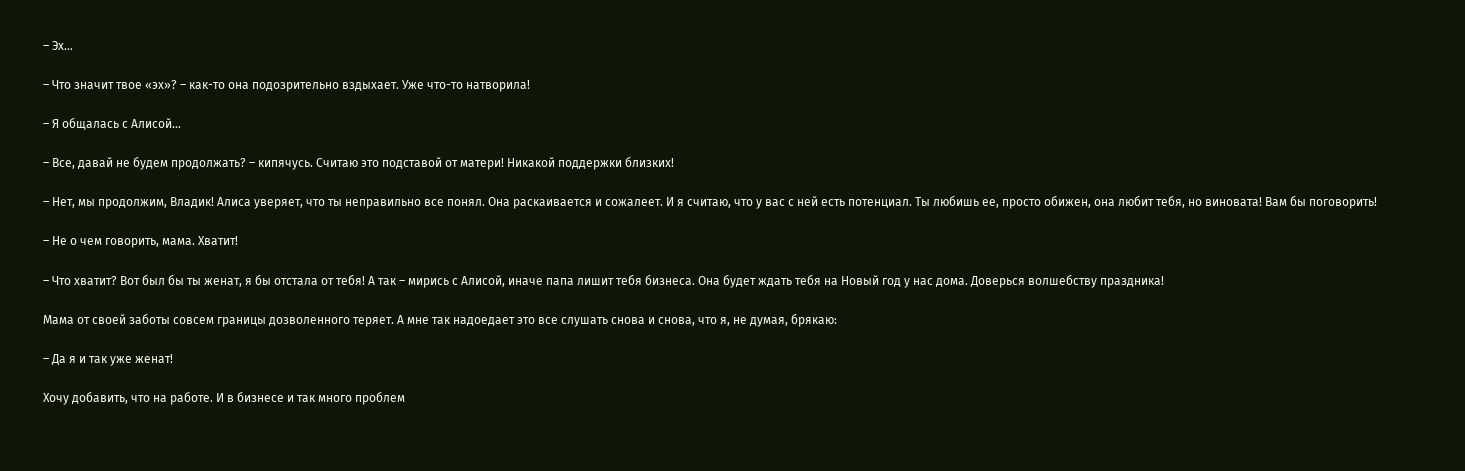– Эх…

– Что значит твое «эх»? – как-то она подозрительно вздыхает. Уже что-то натворила!

– Я общалась с Алисой…

– Все, давай не будем продолжать? – кипячусь. Считаю это подставой от матери! Никакой поддержки близких!

– Нет, мы продолжим, Владик! Алиса уверяет, что ты неправильно все понял. Она раскаивается и сожалеет. И я считаю, что у вас с ней есть потенциал. Ты любишь ее, просто обижен, она любит тебя, но виновата! Вам бы поговорить!

– Не о чем говорить, мама. Хватит!

– Что хватит? Вот был бы ты женат, я бы отстала от тебя! А так – мирись с Алисой, иначе папа лишит тебя бизнеса. Она будет ждать тебя на Новый год у нас дома. Доверься волшебству праздника!

Мама от своей заботы совсем границы дозволенного теряет. А мне так надоедает это все слушать снова и снова, что я, не думая, брякаю:

– Да я и так уже женат!

Хочу добавить, что на работе. И в бизнесе и так много проблем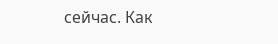сейчас. Как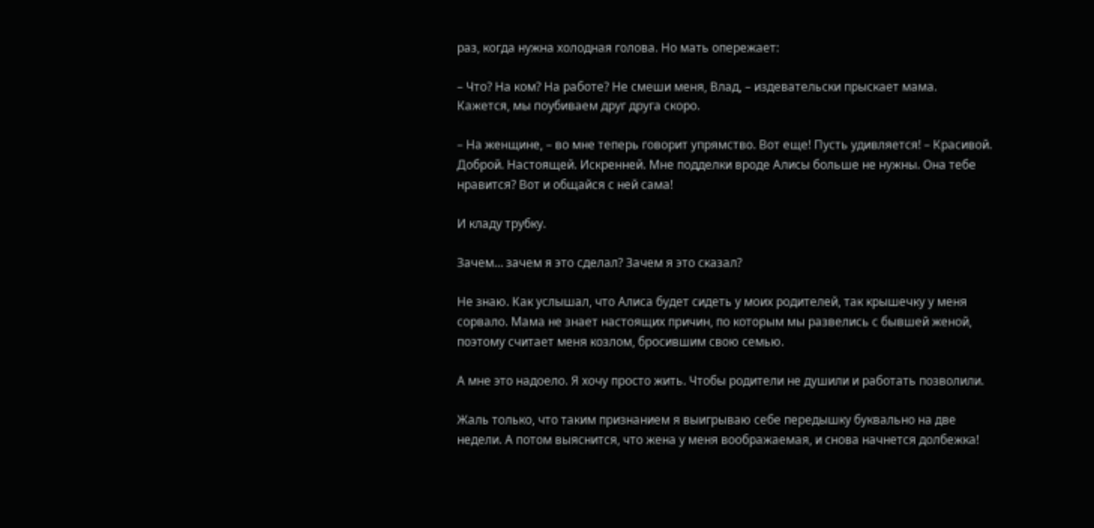раз, когда нужна холодная голова. Но мать опережает:

– Что? На ком? На работе? Не смеши меня, Влад, – издевательски прыскает мама. Кажется, мы поубиваем друг друга скоро.

– На женщине, – во мне теперь говорит упрямство. Вот еще! Пусть удивляется! – Красивой. Доброй. Настоящей. Искренней. Мне подделки вроде Алисы больше не нужны. Она тебе нравится? Вот и общайся с ней сама!

И кладу трубку.

Зачем… зачем я это сделал? Зачем я это сказал?

Не знаю. Как услышал, что Алиса будет сидеть у моих родителей, так крышечку у меня сорвало. Мама не знает настоящих причин, по которым мы развелись с бывшей женой, поэтому считает меня козлом, бросившим свою семью.

А мне это надоело. Я хочу просто жить. Чтобы родители не душили и работать позволили.

Жаль только, что таким признанием я выигрываю себе передышку буквально на две недели. А потом выяснится, что жена у меня воображаемая, и снова начнется долбежка!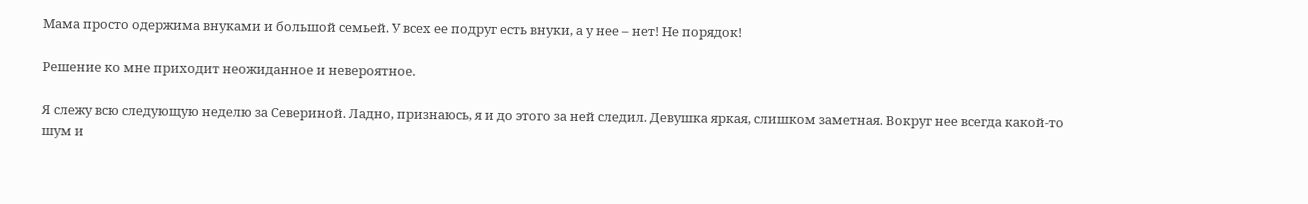Мама просто одержима внуками и большой семьей. У всех ее подруг есть внуки, а у нее – нет! Не порядок!

Решение ко мне приходит неожиданное и невероятное.

Я слежу всю следующую неделю за Севериной. Ладно, признаюсь, я и до этого за ней следил. Девушка яркая, слишком заметная. Вокруг нее всегда какой-то шум и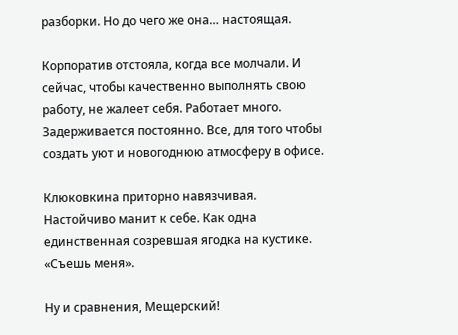разборки. Но до чего же она… настоящая.

Корпоратив отстояла, когда все молчали. И сейчас, чтобы качественно выполнять свою работу, не жалеет себя. Работает много. Задерживается постоянно. Все, для того чтобы создать уют и новогоднюю атмосферу в офисе.

Клюковкина приторно навязчивая. Настойчиво манит к себе. Как одна единственная созревшая ягодка на кустике. «Съешь меня».

Ну и сравнения, Мещерский!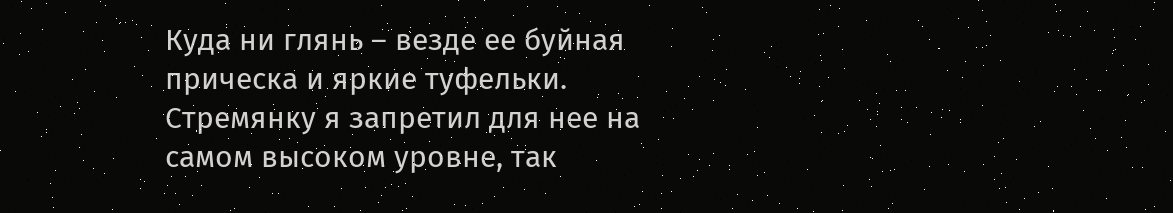Куда ни глянь – везде ее буйная прическа и яркие туфельки. Стремянку я запретил для нее на самом высоком уровне, так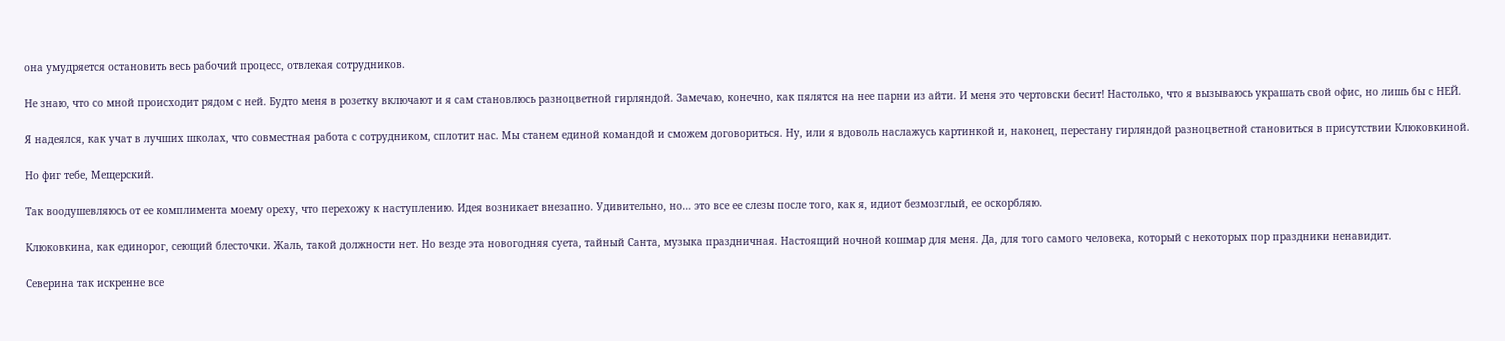она умудряется остановить весь рабочий процесс, отвлекая сотрудников.

Не знаю, что со мной происходит рядом с ней. Будто меня в розетку включают и я сам становлюсь разноцветной гирляндой. Замечаю, конечно, как пялятся на нее парни из айти. И меня это чертовски бесит! Настолько, что я вызываюсь украшать свой офис, но лишь бы с НЕЙ.

Я надеялся, как учат в лучших школах, что совместная работа с сотрудником, сплотит нас. Мы станем единой командой и сможем договориться. Ну, или я вдоволь наслажусь картинкой и, наконец, перестану гирляндой разноцветной становиться в присутствии Клюковкиной.

Но фиг тебе, Мещерский.

Так воодушевляюсь от ее комплимента моему ореху, что перехожу к наступлению. Идея возникает внезапно. Удивительно, но… это все ее слезы после того, как я, идиот безмозглый, ее оскорбляю.

Клюковкина, как единорог, сеющий блесточки. Жаль, такой должности нет. Но везде эта новогодняя суета, тайный Санта, музыка праздничная. Настоящий ночной кошмар для меня. Да, для того самого человека, который с некоторых пор праздники ненавидит.

Северина так искренне все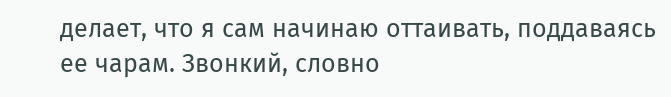делает, что я сам начинаю оттаивать, поддаваясь ее чарам. Звонкий, словно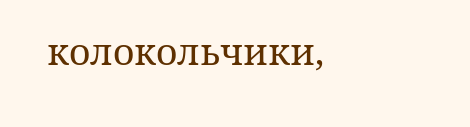колокольчики,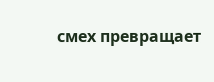смех превращает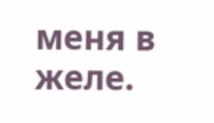меня в желе.